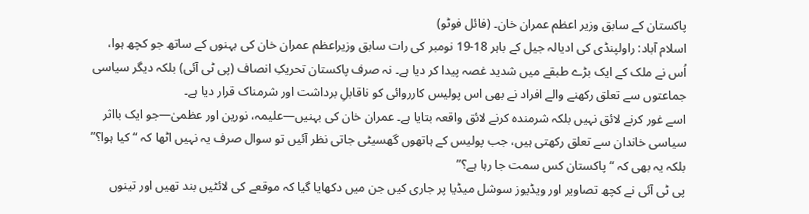پاکستان کے سابق وزیر اعظم عمران خان۔ (فائل فوٹو)
اسلام آباد: راولپنڈی کی ادیالہ جیل کے باہر 18-19 نومبر کی رات سابق وزیراعظم عمران خان کی بہنوں کے ساتھ جو کچھ ہوا، اُس نے ملک کے ایک بڑے طبقے میں شدید غصہ پیدا کر دیا ہے۔ نہ صرف پاکستان تحریکِ انصاف (پی ٹی آئی) بلکہ دیگر سیاسی جماعتوں سے تعلق رکھنے والے افراد نے بھی اس پولیس کارروائی کو ناقابلِ برداشت اور شرمناک قرار دیا ہے۔
اسے غور کرنے لائق نہیں بلکہ شرمندہ کرنے لائق واقعہ بتایا ہے۔ عمران خان کی بہنیں—علیمہ، نورین اور عظمیٰ—جو ایک بااثر سیاسی خاندان سے تعلق رکھتی ہیں، جب پولیس کے ہاتھوں گھسیٹی جاتی نظر آئیں تو سوال صرف یہ نہیں اٹھا کہ “کیا ہوا؟” بلکہ یہ بھی کہ “پاکستان کس سمت جا رہا ہے؟”
پی ٹی آئی نے کچھ تصاویر اور ویڈیوز سوشل میڈیا پر جاری کیں جن میں دکھایا گیا کہ موقعے کی لائٹیں بند تھیں اور تینوں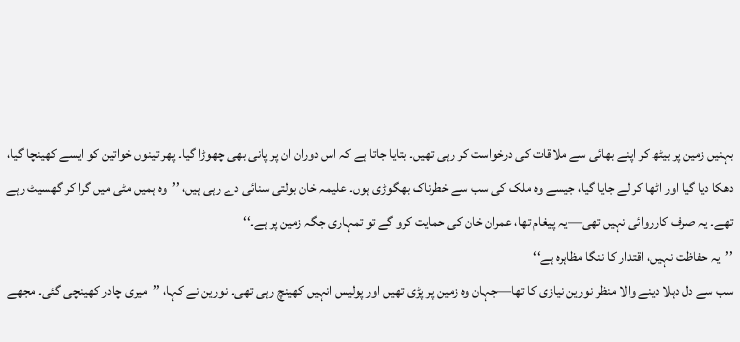بہنیں زمین پر بیٹھ کر اپنے بھائی سے ملاقات کی درخواست کر رہی تھیں۔ بتایا جاتا ہے کہ اس دوران ان پر پانی بھی چھوڑا گیا۔ پھر تینوں خواتین کو ایسے کھینچا گیا، دھکا دیا گیا اور اٹھا کر لے جایا گیا، جیسے وہ ملک کی سب سے خطرناک بھگوڑی ہوں۔ علیمہ خان بولتی سنائی دے رہی ہیں، ’’وہ ہمیں مٹی میں گرا کر گھسیٹ رہے تھے۔ یہ صرف کارروائی نہیں تھی—یہ پیغام تھا، عمران خان کی حمایت کرو گے تو تمہاری جگہ زمین پر ہے۔‘‘
’’یہ حفاظت نہیں، اقتدار کا ننگا مظاہرہ ہے‘‘
سب سے دل دہلا دینے والا منظر نورین نیازی کا تھا—جہان وہ زمین پر پڑی تھیں اور پولیس انہیں کھینچ رہی تھی۔ نورین نے کہا، ’’میری چادر کھینچی گئی۔ مجھے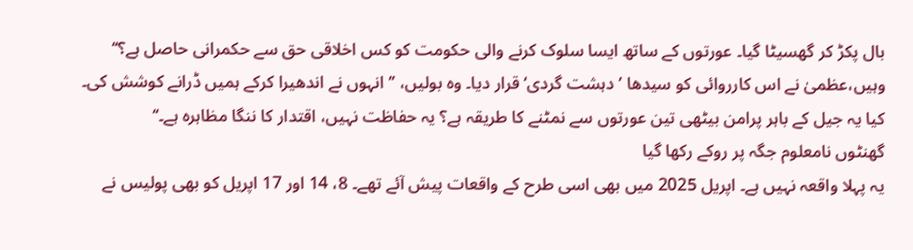بال پکڑ کر گھسیٹا گیا۔ عورتوں کے ساتھ ایسا سلوک کرنے والی حکومت کو کس اخلاقی حق سے حکمرانی حاصل ہے؟‘‘ وہیں،عظمیٰ نے اس کارروائی کو سیدھا ’دہشت گردی‘ قرار دیا۔ وہ بولیں، ’’انہوں نے اندھیرا کرکے ہمیں ڈرانے کوشش کی۔ کیا یہ جیل کے باہر پرامن بیٹھی تین عورتوں سے نمٹنے کا طریقہ ہے؟ یہ حفاظت نہیں، اقتدار کا ننگا مظاہرہ ہے۔‘‘
گھنٹوں نامعلوم جگہ پر روکے رکھا گیا
یہ پہلا واقعہ نہیں ہے۔ اپریل 2025 میں بھی اسی طرح کے واقعات پیش آئے تھے۔ 8، 14 اور 17 اپریل کو بھی پولیس نے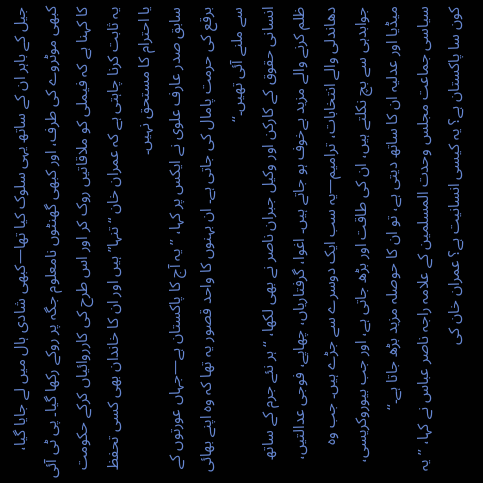جیل کے باہر ان کے ساتھ یہی سلوک کیا تھا—کبھی شادی ہال میں لے جایا گیا، کبھی موٹروے کی طرف، اور کبھی گھنٹوں نامعلوم جگہ پر روکے رکھا گیا۔ پی ٹی آئی کا کہنا ہے کہ فیملی کو ملاقاتیں روک کر اور اس طرح کی کارروائیاں کرکے حکومت یہ ثابت کرنا چاہتی ہے کہ عمران خان “تنہا” ہیں اور ان کا خاندان بھی کسی تحفظ یا احترام کا مستحق نہیں۔
سابق صدر عارف علوی نے ایکس پر کہا، ’’یہ آج کا پاکستان ہے—جہاں عورتوں کے برقع کی حرمت پامال کی جاتی ہے۔ ان بہنوں کا واحد قصور یہ تھا کہ وہ اپنے بھائی سے ملنے آئی تھیں۔‘‘
انسانی حقوق کے کارکن اور وکیل جبران ناصر نے بھی لکھا، ‘‘ہر نئے جرم کے ساتھ ظلم کرنے والے مزید بےخوف ہو جاتے ہیں۔ اغوا، گرفتاریاں، چھاپے، فوجی عدالتیں، دھاندلی والے انتخابات، ترامیم—یہ سب ایک دوسرے سے جڑے ہیں۔ جب وہ جوابدہی سے بچ نکلتے ہیں، ان کی طاقت اور بڑھ جاتی ہے، اور جب بیوروکریسی، میڈیا اور عدلیہ ان کا ساتھ دیتی ہے، تو ان کا حوصلہ مزید بڑھ جاتا ہے۔‘‘
سیاسی جماعت مجلس وحدت المسلمین کے علامہ راجہ ناصر عباس نے کہا، ’’یہ کون سا پاکستان ہے؟ یہ کیسی انسانیت ہے؟ عمران خان کی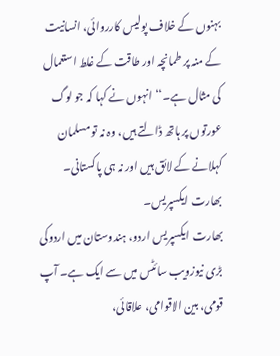بہنوں کے خلاف پولیس کارروائی، انسانیت کے منہ پر طمانچہ اور طاقت کے غلط استعمال کی مثال ہے۔‘‘ انہوں نے کہا کہ جو لوگ عورتوں پر ہاتھ ڈالتے ہیں، وہ نہ تو مسلمان کہلانے کے لائق ہیں اور نہ ہی پاکستانی۔
بھارت ایکسپریس۔
بھارت ایکسپریس اردو، ہندوستان میں اردوکی بڑی نیوزویب سائٹس میں سے ایک ہے۔ آپ قومی، بین الاقوامی، علاقائی،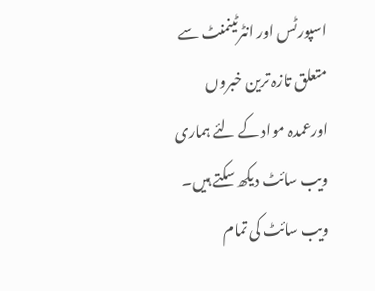اسپورٹس اور انٹرٹینمنٹ سے متعلق تازہ ترین خبروں اورعمدہ مواد کے لئے ہماری ویب سائٹ دیکھ سکتے ہیں۔ ویب سائٹ کی تمام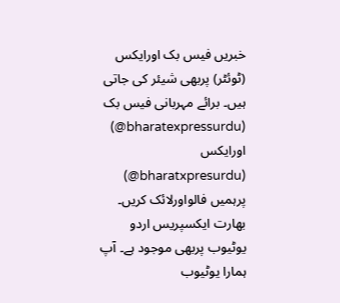خبریں فیس بک اورایکس (ٹوئٹر) پربھی شیئر کی جاتی ہیں۔ برائے مہربانی فیس بک (bharatexpressurdu@) اورایکس (bharatxpresurdu@) پرہمیں فالواورلائک کریں۔ بھارت ایکسپریس اردو یوٹیوب پربھی موجود ہے۔ آپ ہمارا یوٹیوب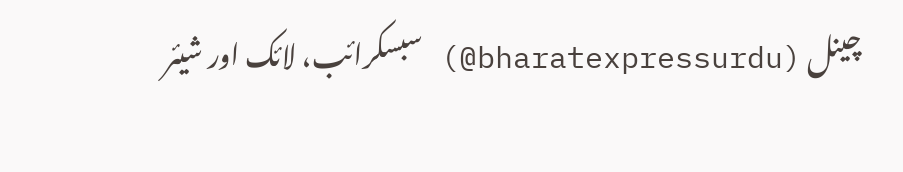چینل (bharatexpressurdu@) سبسکرائب، لائک اور شیئر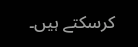کرسکتے ہیں۔